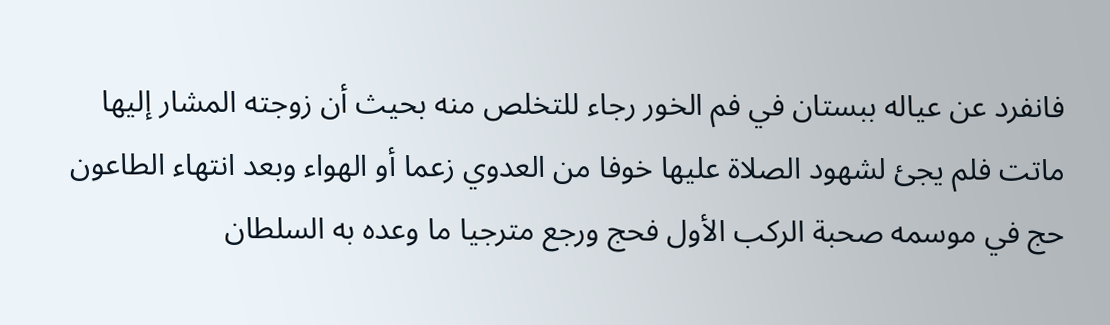فانفرد عن عياله ببستان في فم الخور رجاء للتخلص منه بحيث أن زوجته المشار إليها ماتت فلم يجئ لشهود الصلاة عليها خوفا من العدوي زعما أو الهواء وبعد انتهاء الطاعون حج في موسمه صحبة الركب الأول فحج ورجع مترجيا ما وعده به السلطان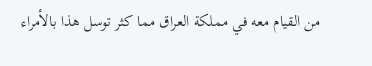من القيام معه في مملكة العراق مما كثر توسل هذا بالأمراء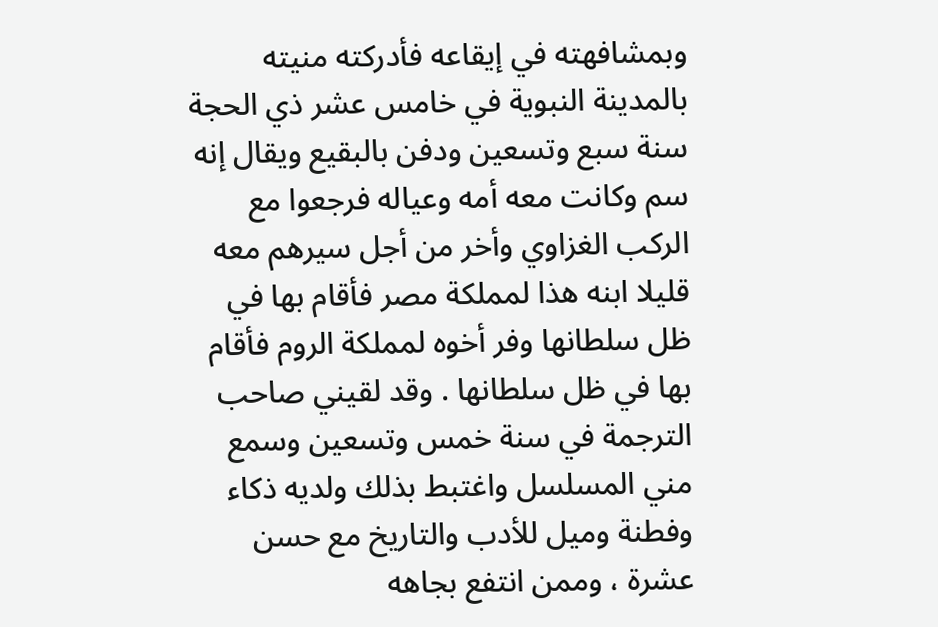وبمشافهته في إيقاعه فأدركته منيته بالمدينة النبوية في خامس عشر ذي الحجة سنة سبع وتسعين ودفن بالبقيع ويقال إنه سم وكانت معه أمه وعياله فرجعوا مع الركب الغزاوي وأخر من أجل سيرهم معه قليلا ابنه هذا لمملكة مصر فأقام بها في ظل سلطانها وفر أخوه لمملكة الروم فأقام بها في ظل سلطانها . وقد لقيني صاحب الترجمة في سنة خمس وتسعين وسمع مني المسلسل واغتبط بذلك ولديه ذكاء وفطنة وميل للأدب والتاريخ مع حسن عشرة ، وممن انتفع بجاهه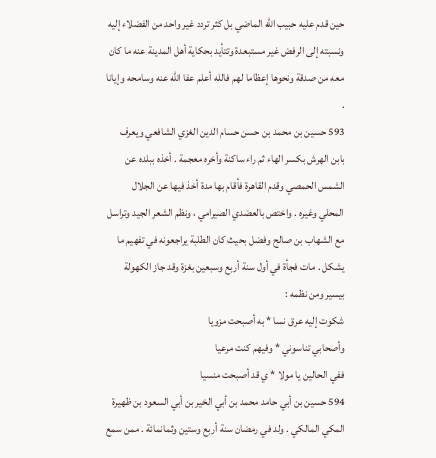حين قدم عليه حبيب الله الماضي بل كثر تردد غير واحد من الفضلاء إليه ونسبته إلى الرفض غير مستبعدة وتتأيد بحكاية أهل المدينة عنه ما كان معه من صدقة ونحوها إعظاما لهم فالله أعلم عفا الله عنه وسامحه وإيانا .
593 حسين بن محمد بن حسن حسام الدين الغزي الشافعي ويعرف بابن الهرش بكسر الهاء ثم راء ساكنة وأخره معجمة . أخذه ببلده عن الشمس الحمصي وقدم القاهرة فأقام بها مدة أخذ فيها عن الجلال المحلي وغيره . واختص بالعضدي الصيرامي ، ونظم الشعر الجيد وتراسل مع الشهاب بن صالح وفضل بحيث كان الطلبة يراجعونه في تفهيم ما يشكل . مات فجأة في أول سنة أربع وسبعين بغزة وقد جاز الكهولة بيسير ومن نظمه :
شكوت إليه عرق نسا * به أصبحت مزويا
وأصحابي تناسوني * وفيهم كنت مرعيا
ففي الحالين يا مولا * ي قد أصبحت منسيا
594 حسين بن أبي حامد محمد بن أبي الخير بن أبي السعود بن ظهيرة المكي المالكي . ولد في رمضان سنة أربع وستين وثمانمائة . ممن سمع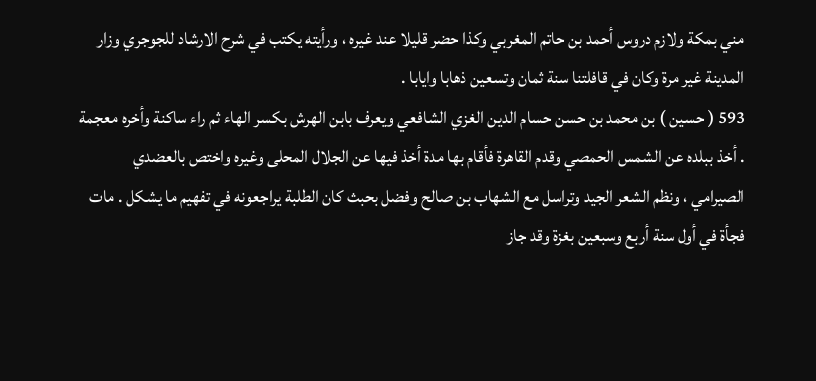مني بمكة ولازم دروس أحمد بن حاتم المغربي وكذا حضر قليلا عند غيره ، ورأيته يكتب في شرح الارشاد للجوجري وزار المدينة غير مرة وكان في قافلتنا سنة ثمان وتسعين ذهابا وايابا .
593 ( حسين ) بن محمد بن حسن حسام الدين الغزي الشافعي ويعرف بابن الهرش بكسر الهاء ثم راء ساكنة وأخره معجمة . أخذ ببلده عن الشمس الحمصي وقدم القاهرة فأقام بها مدة أخذ فيها عن الجلال المحلى وغيره واختص بالعضدي الصيرامي ، ونظم الشعر الجيد وتراسل مع الشهاب بن صالح وفضل بحبث كان الطلبة يراجعونه في تفهيم ما يشكل . مات فجأة في أول سنة أربع وسبعين بغزة وقد جاز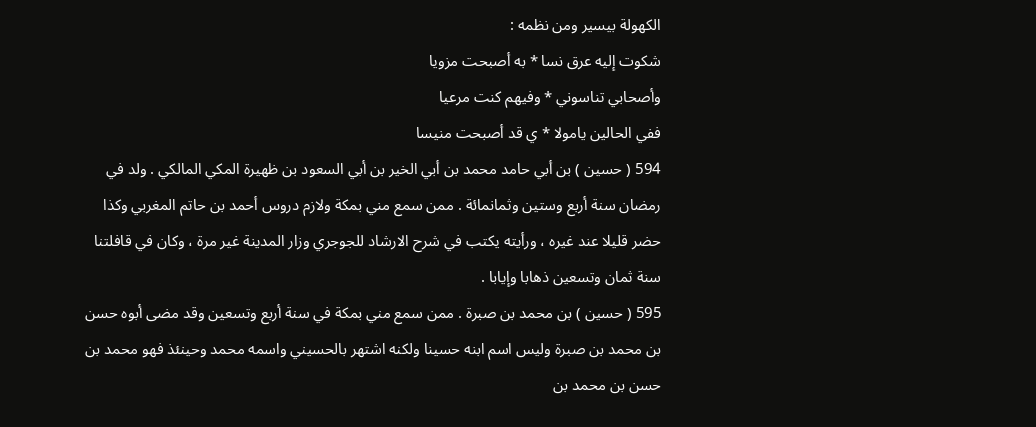الكهولة بيسير ومن نظمه :
شكوت إليه عرق نسا * به أصبحت مزويا
وأصحابي تناسوني * وفيهم كنت مرعيا
ففي الحالين يامولا * ي قد أصبحت منيسا
594 ( حسين ) بن أبي حامد محمد بن أبي الخير بن أبي السعود بن ظهيرة المكي المالكي . ولد في رمضان سنة أربع وستين وثمانمائة . ممن سمع مني بمكة ولازم دروس أحمد بن حاتم المغربي وكذا حضر قليلا عند غيره ، ورأيته يكتب في شرح الارشاد للجوجري وزار المدينة غير مرة ، وكان في قافلتنا سنة ثمان وتسعين ذهابا وإيابا .
595 ( حسين ) بن محمد بن صبرة . ممن سمع مني بمكة في سنة أربع وتسعين وقد مضى أبوه حسن بن محمد بن صبرة وليس اسم ابنه حسينا ولكنه اشتهر بالحسيني واسمه محمد وحينئذ فهو محمد بن حسن بن محمد بن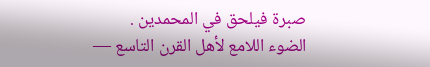صبرة فيلحق في المحمدين .
الضوء اللامع لأهل القرن التاسع —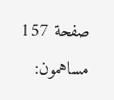صفحة 157
مساهمون: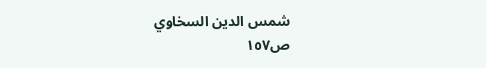شمس الدين السخاوي
ص١٥٧